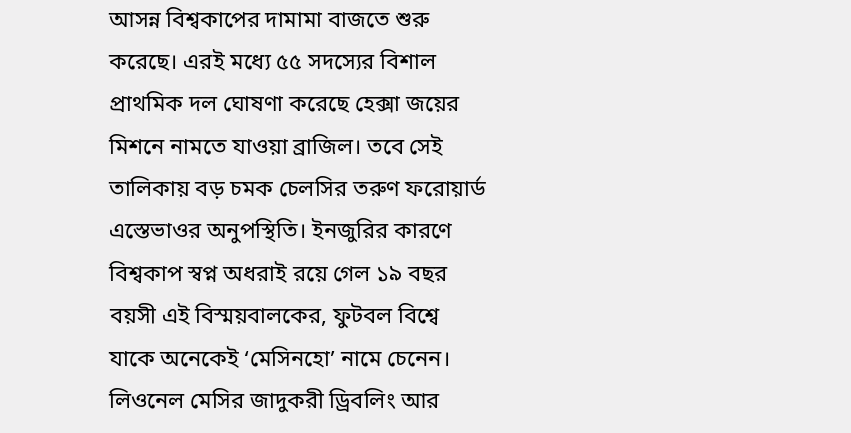আসন্ন বিশ্বকাপের দামামা বাজতে শুরু করেছে। এরই মধ্যে ৫৫ সদস্যের বিশাল প্রাথমিক দল ঘোষণা করেছে হেক্সা জয়ের মিশনে নামতে যাওয়া ব্রাজিল। তবে সেই তালিকায় বড় চমক চেলসির তরুণ ফরোয়ার্ড এস্তেভাওর অনুপস্থিতি। ইনজুরির কারণে বিশ্বকাপ স্বপ্ন অধরাই রয়ে গেল ১৯ বছর বয়সী এই বিস্ময়বালকের, ফুটবল বিশ্বে যাকে অনেকেই ‘মেসিনহো’ নামে চেনেন।
লিওনেল মেসির জাদুকরী ড্রিবলিং আর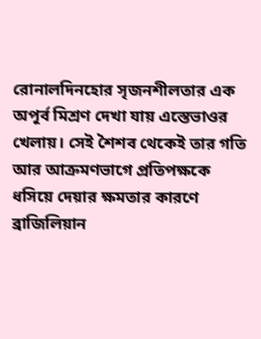রোনালদিনহোর সৃজনশীলতার এক অপূর্ব মিশ্রণ দেখা যায় এস্তেভাওর খেলায়। সেই শৈশব থেকেই তার গতি আর আক্রমণভাগে প্রতিপক্ষকে ধসিয়ে দেয়ার ক্ষমতার কারণে ব্রাজিলিয়ান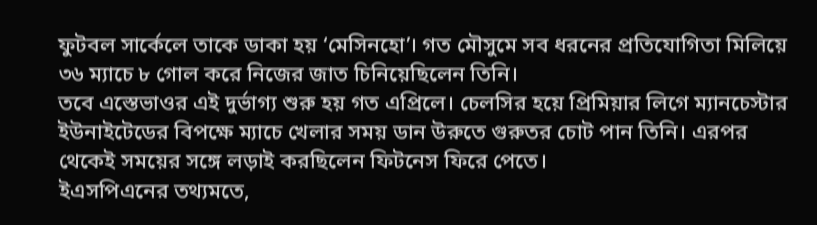ফুটবল সার্কেলে তাকে ডাকা হয় ‘মেসিনহো’। গত মৌসুমে সব ধরনের প্রতিযোগিতা মিলিয়ে ৩৬ ম্যাচে ৮ গোল করে নিজের জাত চিনিয়েছিলেন তিনি।
তবে এস্তেভাওর এই দুর্ভাগ্য শুরু হয় গত এপ্রিলে। চেলসির হয়ে প্রিমিয়ার লিগে ম্যানচেস্টার ইউনাইটেডের বিপক্ষে ম্যাচে খেলার সময় ডান উরুতে গুরুতর চোট পান তিনি। এরপর থেকেই সময়ের সঙ্গে লড়াই করছিলেন ফিটনেস ফিরে পেতে।
ইএসপিএনের তথ্যমতে,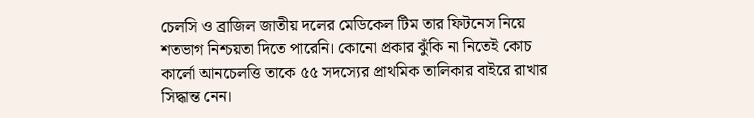চেলসি ও ব্রাজিল জাতীয় দলের মেডিকেল টিম তার ফিটনেস নিয়ে শতভাগ নিশ্চয়তা দিতে পারেনি। কোনো প্রকার ঝুঁকি না নিতেই কোচ কার্লো আনচেলত্তি তাকে ৫৫ সদস্যের প্রাথমিক তালিকার বাইরে রাখার সিদ্ধান্ত নেন।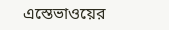এস্তেভাওয়ের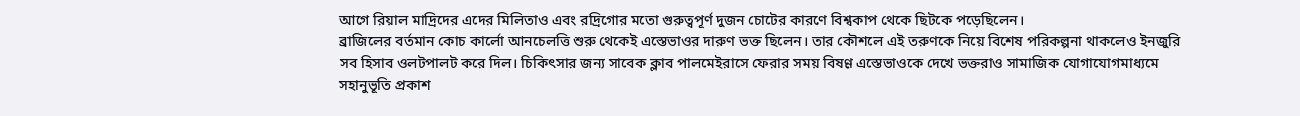আগে রিয়াল মাদ্রিদের এদের মিলিতাও এবং রদ্রিগোর মতো গুরুত্বপূর্ণ দুজন চোটের কারণে বিশ্বকাপ থেকে ছিটকে পড়েছিলেন।
ব্রাজিলের বর্তমান কোচ কার্লো আনচেলত্তি শুরু থেকেই এস্তেভাওর দারুণ ভক্ত ছিলেন। তার কৌশলে এই তরুণকে নিয়ে বিশেষ পরিকল্পনা থাকলেও ইনজুরি সব হিসাব ওলটপালট করে দিল। চিকিৎসার জন্য সাবেক ক্লাব পালমেইরাসে ফেরার সময় বিষণ্ণ এস্তেভাওকে দেখে ভক্তরাও সামাজিক যোগাযোগমাধ্যমে সহানুভূতি প্রকাশ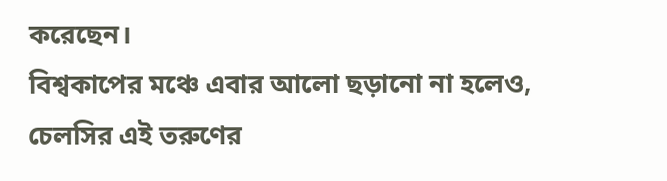করেছেন।
বিশ্বকাপের মঞ্চে এবার আলো ছড়ানো না হলেও, চেলসির এই তরুণের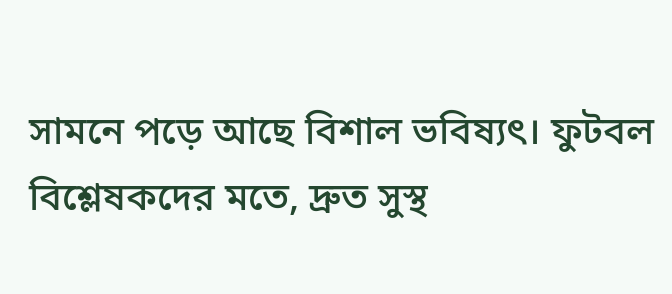সামনে পড়ে আছে বিশাল ভবিষ্যৎ। ফুটবল বিশ্লেষকদের মতে, দ্রুত সুস্থ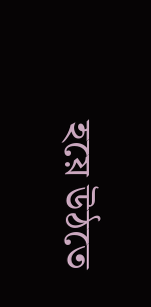হয়ে উঠতে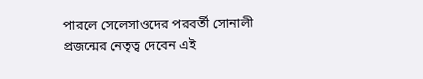পারলে সেলেসাওদের পরবর্তী সোনালী প্রজন্মের নেতৃত্ব দেবেন এই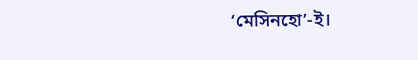‘মেসিনহো’-ই।